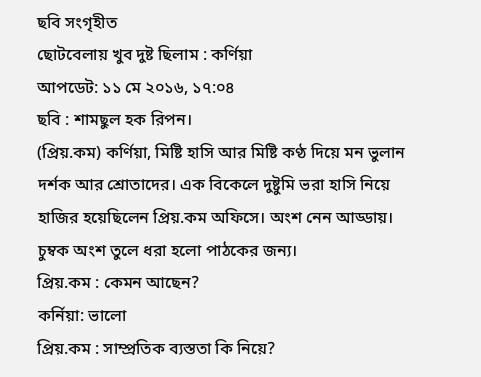ছবি সংগৃহীত
ছোটবেলায় খুব দুষ্ট ছিলাম : কর্ণিয়া
আপডেট: ১১ মে ২০১৬, ১৭:০৪
ছবি : শামছুল হক রিপন।
(প্রিয়.কম) কর্ণিয়া, মিষ্টি হাসি আর মিষ্টি কণ্ঠ দিয়ে মন ভুলান দর্শক আর শ্রোতাদের। এক বিকেলে দুষ্টুমি ভরা হাসি নিয়ে হাজির হয়েছিলেন প্রিয়.কম অফিসে। অংশ নেন আড্ডায়। চুম্বক অংশ তুলে ধরা হলো পাঠকের জন্য।
প্রিয়.কম : কেমন আছেন?
কর্নিয়া: ভালো
প্রিয়.কম : সাম্প্রতিক ব্যস্ততা কি নিয়ে?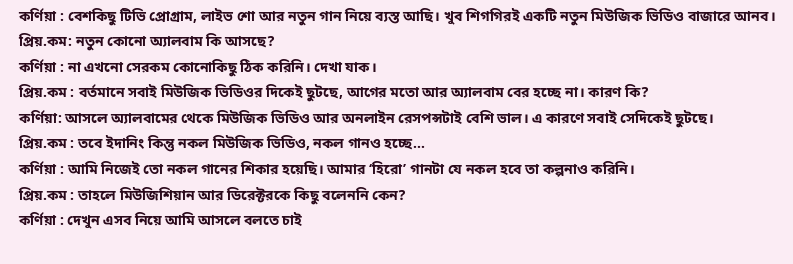কর্ণিয়া : বেশকিছু টিভি প্রোগ্রাম, লাইভ শো আর নতুন গান নিয়ে ব্যস্ত আছি। খুব শিগগিরই একটি নতুন মিউজিক ভিডিও বাজারে আনব।
প্রিয়.কম: নতুন কোনো অ্যালবাম কি আসছে?
কর্ণিয়া : না এখনো সেরকম কোনোকিছু ঠিক করিনি। দেখা যাক।
প্রিয়.কম : বর্তমানে সবাই মিউজিক ভিডিওর দিকেই ছুটছে, আগের মতো আর অ্যালবাম বের হচ্ছে না। কারণ কি?
কর্ণিয়া: আসলে অ্যালবামের থেকে মিউজিক ভিডিও আর অনলাইন রেসপন্সটাই বেশি ভাল। এ কারণে সবাই সেদিকেই ছুটছে।
প্রিয়.কম : তবে ইদানিং কিন্তু নকল মিউজিক ভিডিও, নকল গানও হচ্ছে...
কর্ণিয়া : আমি নিজেই তো নকল গানের শিকার হয়েছি। আমার ‘হিরো’ গানটা যে নকল হবে তা কল্পনাও করিনি।
প্রিয়.কম : তাহলে মিউজিশিয়ান আর ডিরেক্টরকে কিছু বলেননি কেন?
কর্ণিয়া : দেখুন এসব নিয়ে আমি আসলে বলতে চাই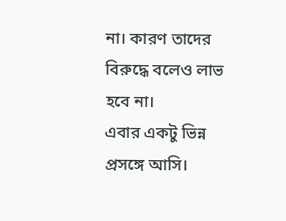না। কারণ তাদের বিরুদ্ধে বলেও লাভ হবে না।
এবার একটু ভিন্ন প্রসঙ্গে আসি।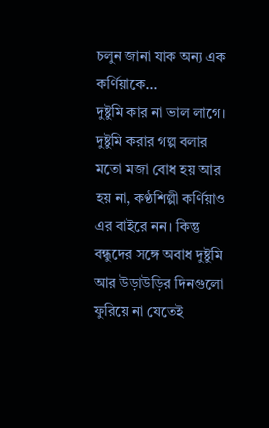চলুন জানা যাক অন্য এক কর্ণিয়াকে...
দুষ্টুমি কার না ভাল লাগে। দুষ্টুমি করার গল্প বলার মতো মজা বোধ হয় আর হয় না, কণ্ঠশিল্পী কর্ণিয়াও এর বাইরে নন। কিন্তু বন্ধুদের সঙ্গে অবাধ দুষ্টুমি আর উড়াউড়ির দিনগুলো ফুরিয়ে না যেতেই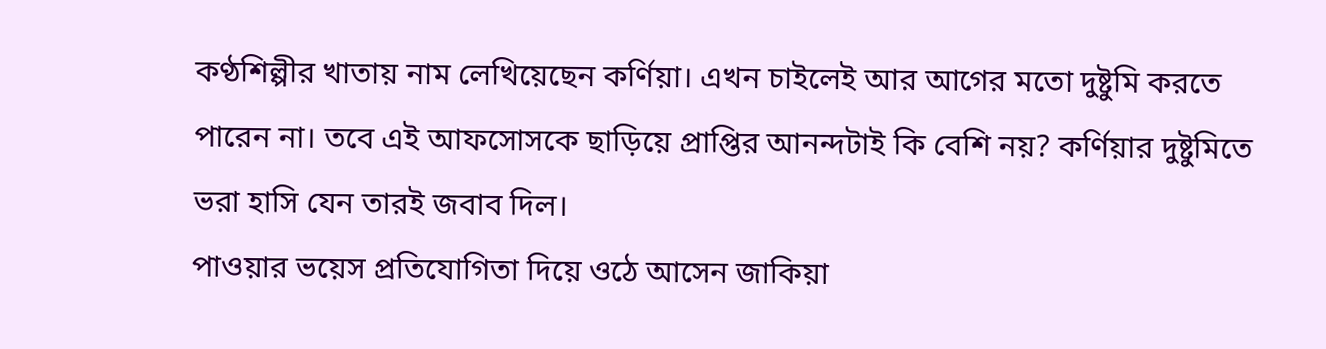কণ্ঠশিল্পীর খাতায় নাম লেখিয়েছেন কর্ণিয়া। এখন চাইলেই আর আগের মতো দুষ্টুমি করতে পারেন না। তবে এই আফসোসকে ছাড়িয়ে প্রাপ্তির আনন্দটাই কি বেশি নয়? কর্ণিয়ার দুষ্টুমিতে ভরা হাসি যেন তারই জবাব দিল।
পাওয়ার ভয়েস প্রতিযোগিতা দিয়ে ওঠে আসেন জাকিয়া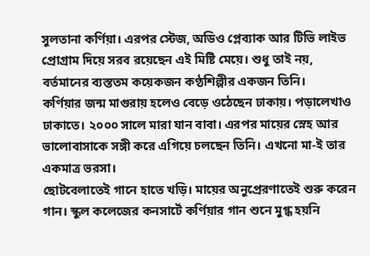সুলতানা কর্ণিয়া। এরপর স্টেজ, অডিও প্লেব্যাক আর টিভি লাইভ প্রোগ্রাম দিয়ে সরব রয়েছেন এই মিষ্টি মেয়ে। শুধু তাই নয়, বর্তমানের ব্যস্ততম কয়েকজন কণ্ঠশিল্পীর একজন তিনি।
কর্ণিয়ার জন্ম মাগুরায় হলেও বেড়ে ওঠেছেন ঢাকায়। পড়ালেখাও ঢাকাতে। ২০০০ সালে মারা যান বাবা। এরপর মায়ের স্নেহ আর ভালোবাসাকে সঙ্গী করে এগিয়ে চলছেন তিনি। এখনো মা-ই তার একমাত্র ভরসা।
ছোটবেলাতেই গানে হাতে খড়ি। মায়ের অনুপ্রেরণাতেই শুরু করেন গান। স্কুল কলেজের কনসার্টে কর্ণিয়ার গান শুনে মুগ্ধ হয়নি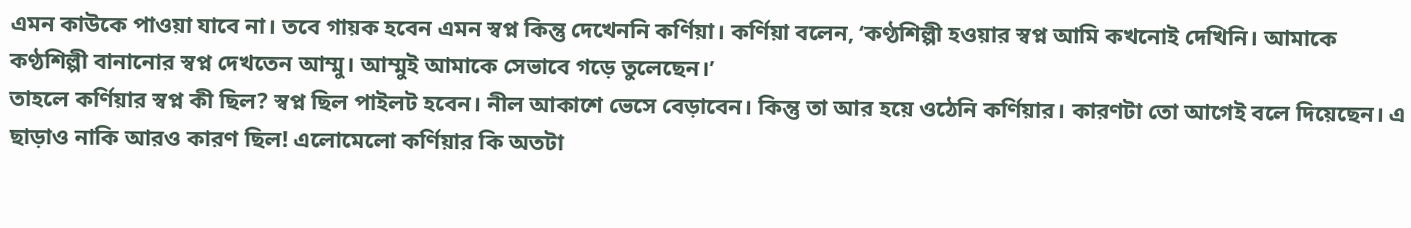এমন কাউকে পাওয়া যাবে না। তবে গায়ক হবেন এমন স্বপ্ন কিন্তু দেখেননি কর্ণিয়া। কর্ণিয়া বলেন, ‘কণ্ঠশিল্পী হওয়ার স্বপ্ন আমি কখনোই দেখিনি। আমাকে কণ্ঠশিল্পী বানানোর স্বপ্ন দেখতেন আম্মু। আম্মুই আমাকে সেভাবে গড়ে তুলেছেন।’
তাহলে কর্ণিয়ার স্বপ্ন কী ছিল? স্বপ্ন ছিল পাইলট হবেন। নীল আকাশে ভেসে বেড়াবেন। কিন্তু তা আর হয়ে ওঠেনি কর্ণিয়ার। কারণটা তো আগেই বলে দিয়েছেন। এ ছাড়াও নাকি আরও কারণ ছিল! এলোমেলো কর্ণিয়ার কি অতটা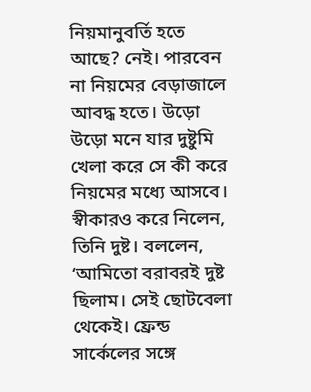নিয়মানুবর্তি হতে আছে? নেই। পারবেন না নিয়মের বেড়াজালে আবদ্ধ হতে। উড়ো উড়ো মনে যার দুষ্টুমি খেলা করে সে কী করে নিয়মের মধ্যে আসবে। স্বীকারও করে নিলেন, তিনি দুষ্ট। বললেন, ‘আমিতো বরাবরই দুষ্ট ছিলাম। সেই ছোটবেলা থেকেই। ফ্রেন্ড সার্কেলের সঙ্গে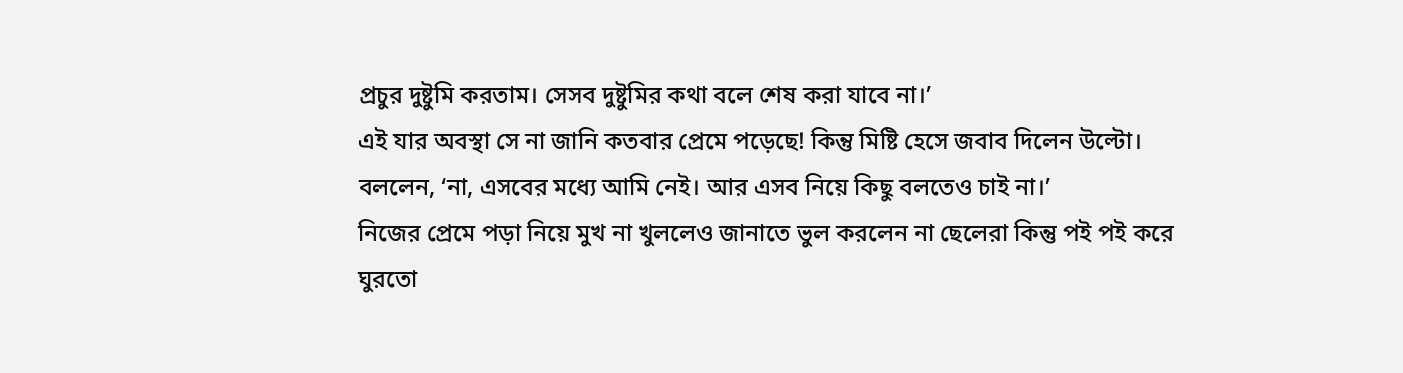প্রচুর দুষ্টুমি করতাম। সেসব দুষ্টুমির কথা বলে শেষ করা যাবে না।’
এই যার অবস্থা সে না জানি কতবার প্রেমে পড়েছে! কিন্তু মিষ্টি হেসে জবাব দিলেন উল্টো। বললেন, ‘না, এসবের মধ্যে আমি নেই। আর এসব নিয়ে কিছু বলতেও চাই না।’
নিজের প্রেমে পড়া নিয়ে মুখ না খুললেও জানাতে ভুল করলেন না ছেলেরা কিন্তু পই পই করে ঘুরতো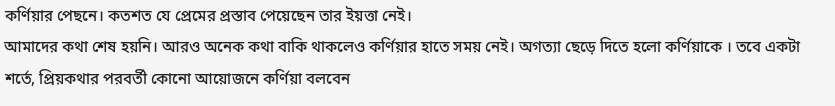কর্ণিয়ার পেছনে। কতশত যে প্রেমের প্রস্তাব পেয়েছেন তার ইয়ত্তা নেই।
আমাদের কথা শেষ হয়নি। আরও অনেক কথা বাকি থাকলেও কর্ণিয়ার হাতে সময় নেই। অগত্যা ছেড়ে দিতে হলো কর্ণিয়াকে । তবে একটা শর্তে, প্রিয়কথার পরবর্তী কোনো আয়োজনে কর্ণিয়া বলবেন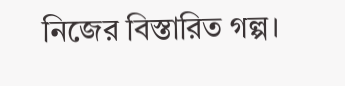নিজের বিস্তারিত গল্প।